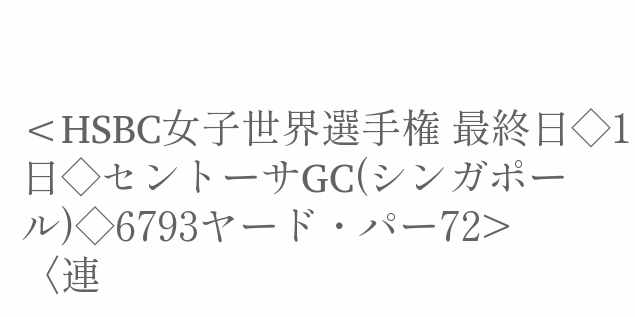<HSBC女子世界選手権 最終日◇1日◇セントーサGC(シンガポール)◇6793ヤード・パー72>
〈連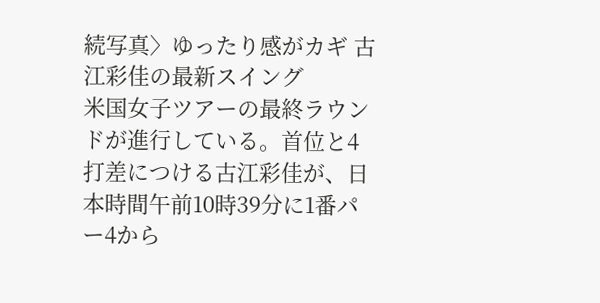続写真〉ゆったり感がカギ 古江彩佳の最新スイング
米国女子ツアーの最終ラウンドが進行している。首位と4打差につける古江彩佳が、日本時間午前10時39分に1番パー4から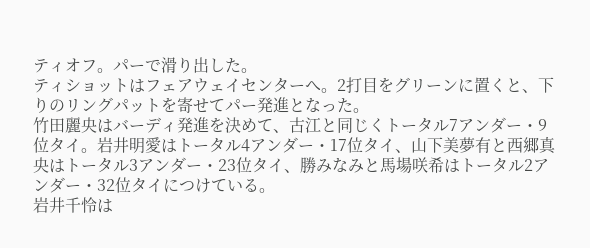ティオフ。パーで滑り出した。
ティショットはフェアウェイセンターへ。2打目をグリーンに置くと、下りのリングパットを寄せてパー発進となった。
竹田麗央はバーディ発進を決めて、古江と同じくトータル7アンダー・9位タイ。岩井明愛はトータル4アンダー・17位タイ、山下美夢有と西郷真央はトータル3アンダー・23位タイ、勝みなみと馬場咲希はトータル2アンダー・32位タイにつけている。
岩井千怜は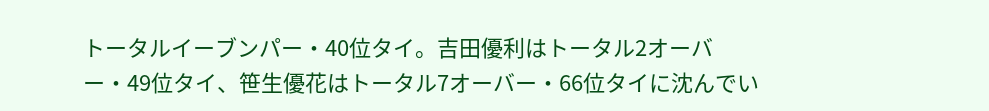トータルイーブンパー・40位タイ。吉田優利はトータル2オーバー・49位タイ、笹生優花はトータル7オーバー・66位タイに沈んでい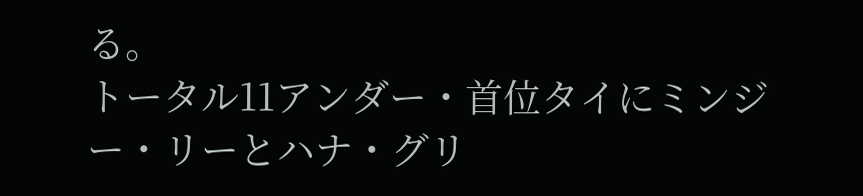る。
トータル11アンダー・首位タイにミンジー・リーとハナ・グリ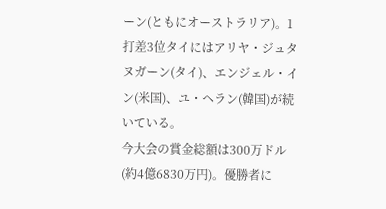ーン(ともにオーストラリア)。1打差3位タイにはアリヤ・ジュタヌガーン(タイ)、エンジェル・イン(米国)、ユ・ヘラン(韓国)が続いている。
今大会の賞金総額は300万ドル(約4億6830万円)。優勝者に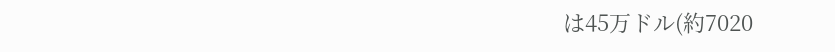は45万ドル(約7020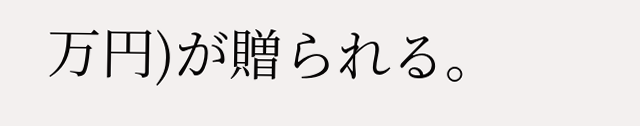万円)が贈られる。